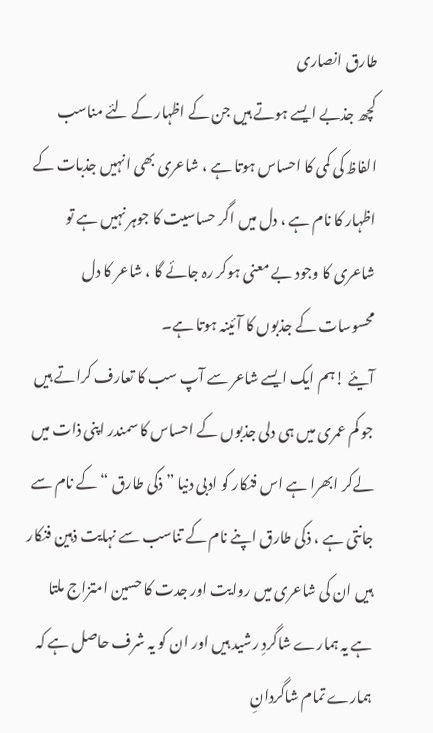طارق انصاری
کچھ جذبے ایسے ہوتے ہیں جن کے اظہار کے لئے مناسب الفاظ کی کمی کا احساس ہوتا ہے ، شاعری بھی انہیں جذبات کے اظہار کا نام ہے ، دل میں اگر حساسیت کا جوہر نہیں ہے تو شاعری کا وجود بے معنی ہوکر رہ جائے گا ، شاعر کا دل محسوسات کے جذبوں کا آئینہ ہوتا ہے۔
آیئے !ہم ایک ایسے شاعر سے آپ سب کا تعارف کراتے ہیں جو کم عمری میں ہی دلی جذبوں کے احساس کا سمندر اپنی ذات میں لےکر ابھرا ہے اس فنکار کو ادبی دنیا ” ذکی طارق “ کے نام سے جانتی ہے ، ذکی طارق اپنے نام کے تناسب سے نہایت ذہین فنکار ہیں ان کی شاعری میں روایت اور جدت کا حسین امتزاج ملتا ہے یہ ہمارے شاگردِ رشید ہیں اور ان کو یہ شرف حاصل ہے کہ ہمارے تمام شاگردانِ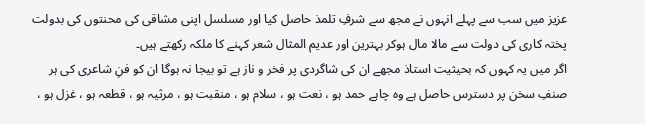عزیز میں سب سے پہلے انہوں نے مجھ سے شرفِ تلمذ حاصل کیا اور مسلسل اپنی مشاقی کی محنتوں کی بدولت پختہ کاری کی دولت سے مالا مال ہوکر بہترین اور عدیم المثال شعر کہنے کا ملکہ رکھتے ہیں۔
اگر میں یہ کہوں کہ بحیثیت استاذ مجھے ان کی شاگردی پر فخر و ناز ہے تو بیجا نہ ہوگا ان کو فنِ شاعری کی ہر صنفِ سخن پر دسترس حاصل ہے وہ چاہے حمد ہو ، نعت ہو ، سلام ہو ، منقبت ہو ، مرثیہ ہو ، قطعہ ہو ، غزل ہو ،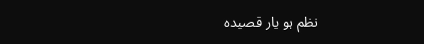نظم ہو یار قصیدہ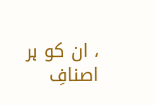، ان کو ہر اصنافِ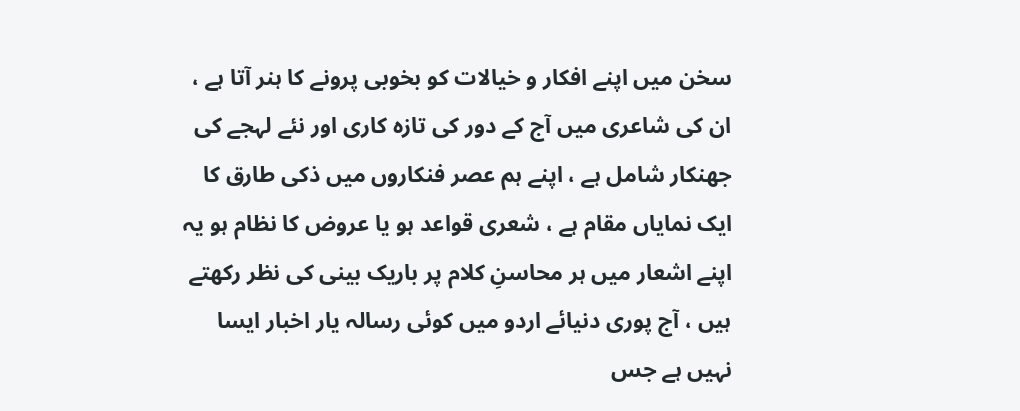سخن میں اپنے افکار و خیالات کو بخوبی پرونے کا ہنر آتا ہے ، ان کی شاعری میں آج کے دور کی تازہ کاری اور نئے لہجے کی جھنکار شامل ہے ، اپنے ہم عصر فنکاروں میں ذکی طارق کا ایک نمایاں مقام ہے ، شعری قواعد ہو یا عروض کا نظام ہو یہ اپنے اشعار میں ہر محاسنِ کلام پر باریک بینی کی نظر رکھتے ہیں ، آج پوری دنیائے اردو میں کوئی رسالہ یار اخبار ایسا نہیں ہے جس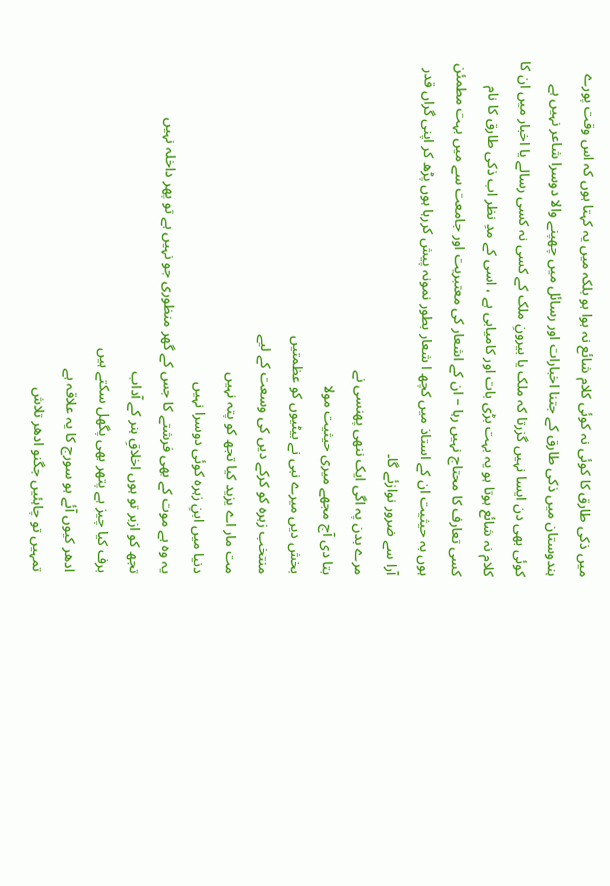میں ذکی طارق کا کوئی نہ کوئی کلام شائع نہ ہوا ہو بلکہ میں یہ کہتا ہوں کہ اس وقت پورے ہندوستان میں ذکی طارق کے جتنا اخبارات اور رسائل میں چھپنے والا دوسرا شاعر نہیں ہے کوئی بھی دن ایسا نہیں گزرتا کہ ملک یا بیرونِ ملک کے کسی نہ کسی رسالے یا اخبار میں ان کا کلام نہ شائع ہوتا ہو یہ بہت بڑی بات اور کامیابی ہے ، اسی کے مدِ نظر اب ذکی طارق کا نام کسی تعارف کا محتاج نہیں رہا – ان کے اشعار کی معتبریت اور جامعت سے میں بہت مطمئن ہوں بہ حیثیت ان کے استاذ میں کچھ ا شعار بطور نمونہ پیش کررہا ہوں پڑھ کر اپنی گراں قدر آرا سے ضرور نوازئے گا۔
مرے بدن پہ اگی ایک ننھی پھنسی نے
بتا دی آج مجھے میری حیثیت مولا
بخش دیں میرے نبی نے بیٹیوں کو عظمتیں
منتخب زہرہ کو کرکے دیں کی وسعت کے لیے
مت مار اے یزید کیا تجھ کو پتہ نہیں
دنیا میں ابنِ زہرہ کوئی دوسرا نہیں
یہ وہ ہے موت کے بھی فرشتے کا جس کے گھر منظوری جو نہیں ہے تو پھر داخلہ نہیں
تجھ کو ازبر تو ہوں اخلاقِ ہنر کے آداب
برف کیا چیز ہے پتھر بھی پگھل سکتے ہیں
ادھر کیوں آئے ہو سورج کا یہ علاقہ ہے
تمہیں تو چاہئیں جگنو ادھر تلاش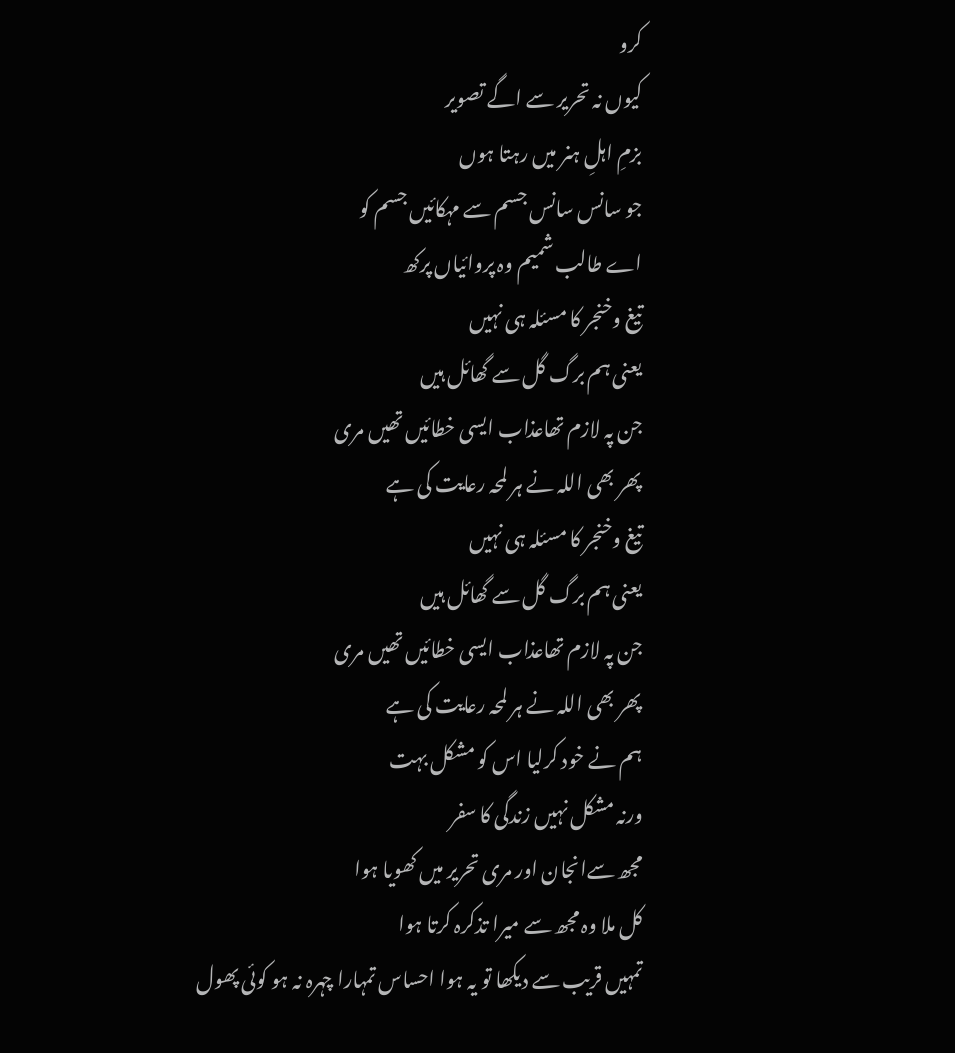کرو
کیوں نہ تحریر سے اگے تصویر
بزمِ اہلِ ہنر میں رہتا ہوں
جو سانس سانس جسم سے مہکائیں جسم کو
اے طالب شمیم وہ پروائیاں پرکھ
تیغ وخنجر کا مسئلہ ہی نہیں
یعنی ہم برگ گل سے گھائل ہیں
جن پہ لازم تھاعذاب ایسی خطائیں تھیں مری
پھر بھی اللہ نے ہر لمحہ رعایت کی ہے
تیغ وخنجر کا مسئلہ ہی نہیں
یعنی ہم برگ گل سے گھائل ہیں
جن پہ لازم تھاعذاب ایسی خطائیں تھیں مری
پھر بھی اللہ نے ہر لمحہ رعایت کی ہے
ہم نے خود کرلیا اس کو مشکل بہت
ورنہ مشکل نہیں زندگی کا سفر
مجھ سےانجان اور مری تحریر میں کھویا ہوا
کل ملا وہ مجھ سے میرا تذکرہ کرتا ہوا
تمہیں قریب سے دیکھا تو یہ ہوا احساس تمہارا چہرہ نہ ہو کوئی پھول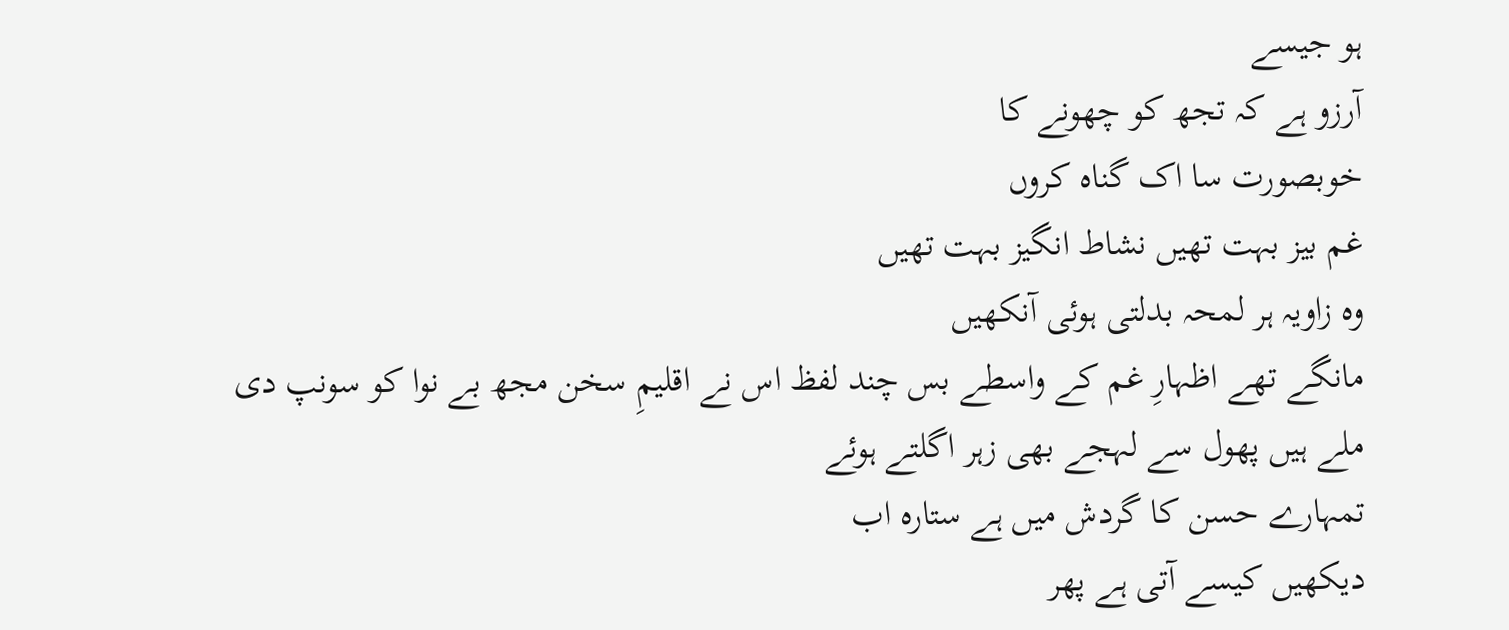ہو جیسے
آرزو ہے کہ تجھ کو چھونے کا
خوبصورت سا اک گناہ کروں
غم بیز بہت تھیں نشاط انگیز بہت تھیں
وہ زاویہ ہر لمحہ بدلتی ہوئی آنکھیں
مانگے تھے اظہارِ غم کے واسطے بس چند لفظ اس نے اقلیمِ سخن مجھ بے نوا کو سونپ دی
ملے ہیں پھول سے لہجے بھی زہر اگلتے ہوئے
تمہارے حسن کا گردش میں ہے ستارہ اب
دیکھیں کیسے آتی ہے پھر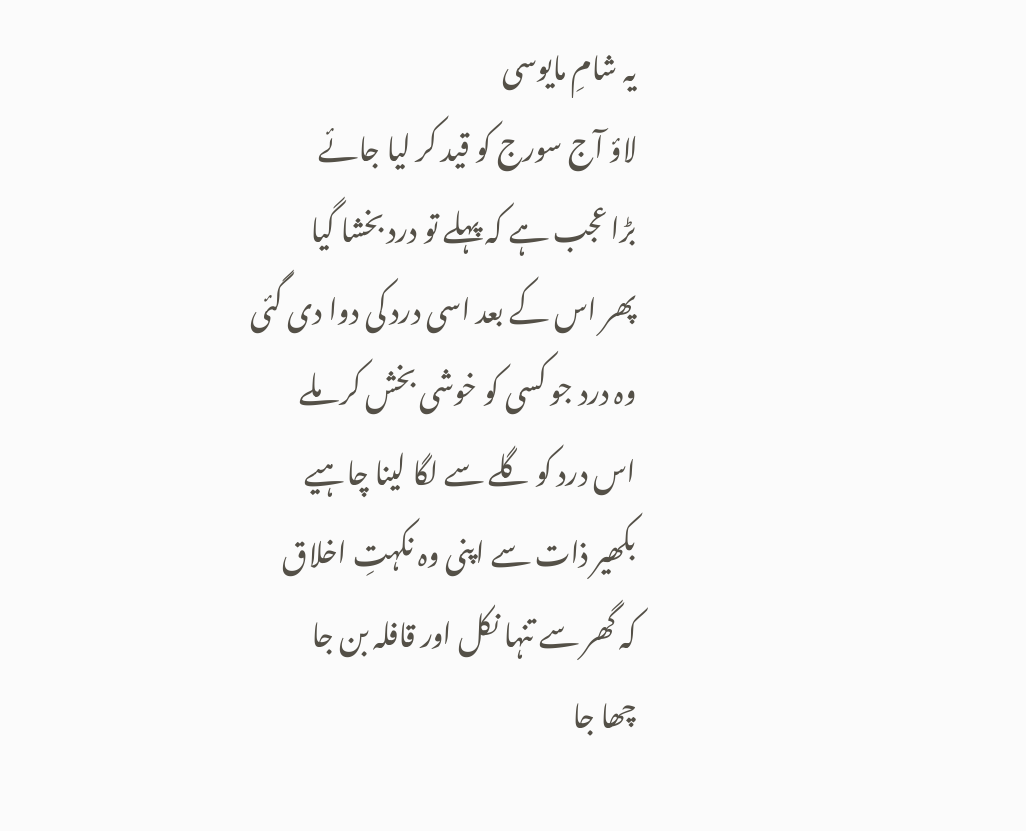یہ شامِ مایوسی
لاؤ آج سورج کو قید کر لیا جائے
بڑا عجب ہے کہ پہلے تو درد بخشا گیا
پھر اس کے بعد اسی درد کی دوا دی گئی
وہ درد جو کسی کو خوشی بخش کر ملے
اس درد کو گلے سے لگا لینا چاہیے
بکھیر ذات سے اپنی وہ نکہتِ اخلاق
کہ گھر سے تنہا نکل اور قافلہ بن جا
چھا جا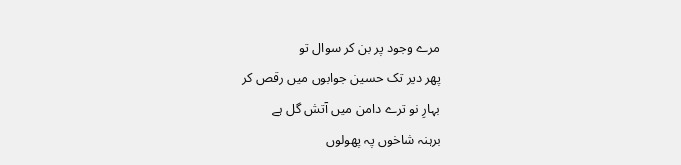مرے وجود پر بن کر سوال تو
پھر دیر تک حسین جوابوں میں رقص کر
بہارِ نو ترے دامن میں آتش گل ہے
برہنہ شاخوں پہ پھولوں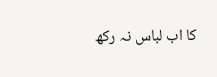کا اب لباس نہ رکھ